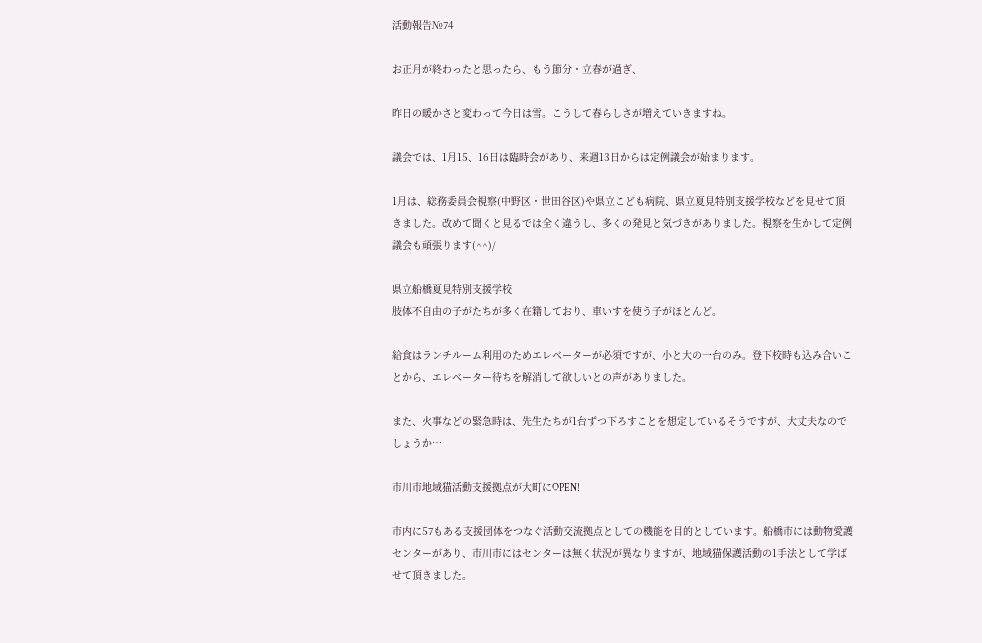活動報告№74

お正月が終わったと思ったら、もう節分・立春が過ぎ、

昨日の暖かさと変わって今日は雪。こうして春らしさが増えていきますね。

議会では、1月15、16日は臨時会があり、来週13日からは定例議会が始まります。

1月は、総務委員会視察(中野区・世田谷区)や県立こども病院、県立夏見特別支援学校などを見せて頂きました。改めて聞くと見るでは全く違うし、多くの発見と気づきがありました。視察を生かして定例議会も頑張ります(^^)/

県立船橋夏見特別支援学校
肢体不自由の子がたちが多く在籍しており、車いすを使う子がほとんど。

給食はランチルーム利用のためエレベーターが必須ですが、小と大の一台のみ。登下校時も込み合いことから、エレベーター待ちを解消して欲しいとの声がありました。

また、火事などの緊急時は、先生たちが1台ずつ下ろすことを想定しているそうですが、大丈夫なのでしょうか…

市川市地域猫活動支援拠点が大町にOPEN!

市内に57もある支援団体をつなぐ活動交流拠点としての機能を目的としています。船橋市には動物愛護センターがあり、市川市にはセンターは無く状況が異なりますが、地域猫保護活動の1手法として学ばせて頂きました。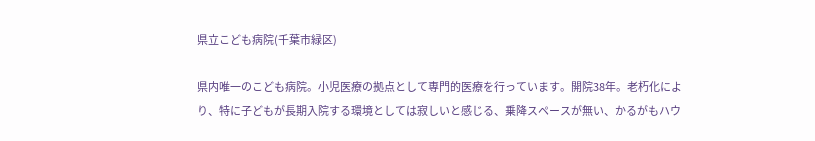県立こども病院(千葉市緑区)

県内唯一のこども病院。小児医療の拠点として専門的医療を行っています。開院38年。老朽化により、特に子どもが長期入院する環境としては寂しいと感じる、乗降スペースが無い、かるがもハウ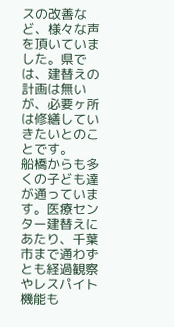スの改善など、様々な声を頂いていました。県では、建替えの計画は無いが、必要ヶ所は修繕していきたいとのことです。
船橋からも多くの子ども達が通っています。医療センター建替えにあたり、千葉市まで通わずとも経過観察やレスパイト機能も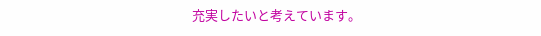充実したいと考えています。